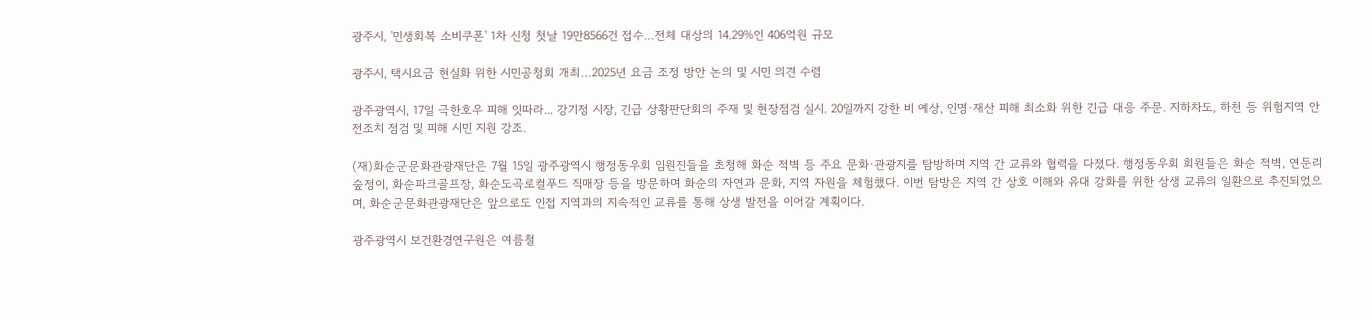광주시, '민생회복 소비쿠폰' 1차 신청 첫날 19만8566건 접수…전체 대상의 14.29%인 406억원 규모

광주시, 택시요금 현실화 위한 시민공청회 개최…2025년 요금 조정 방안 논의 및 시민 의견 수렴

광주광역시, 17일 극한호우 피해 잇따라... 강기정 시장, 긴급 상황판단회의 주재 및 현장점검 실시. 20일까지 강한 비 예상, 인명·재산 피해 최소화 위한 긴급 대응 주문. 지하차도, 하천 등 위험지역 안전조치 점검 및 피해 시민 지원 강조.

(재)화순군문화관광재단은 7월 15일 광주광역시 행정동우회 임원진들을 초청해 화순 적벽 등 주요 문화·관광지를 탐방하며 지역 간 교류와 협력을 다졌다. 행정동우회 회원들은 화순 적벽, 연둔리 숲정이, 화순파크골프장, 화순도곡로컬푸드 직매장 등을 방문하며 화순의 자연과 문화, 지역 자원을 체험했다. 이번 탐방은 지역 간 상호 이해와 유대 강화를 위한 상생 교류의 일환으로 추진되었으며, 화순군문화관광재단은 앞으로도 인접 지역과의 지속적인 교류를 통해 상생 발전을 이어갈 계획이다.

광주광역시 보건환경연구원은 여름철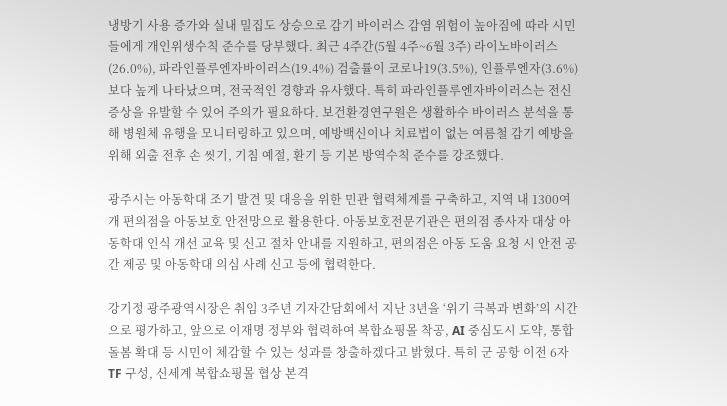냉방기 사용 증가와 실내 밀집도 상승으로 감기 바이러스 감염 위험이 높아짐에 따라 시민들에게 개인위생수칙 준수를 당부했다. 최근 4주간(5월 4주~6월 3주) 라이노바이러스(26.0%), 파라인플루엔자바이러스(19.4%) 검출률이 코로나19(3.5%), 인플루엔자(3.6%)보다 높게 나타났으며, 전국적인 경향과 유사했다. 특히 파라인플루엔자바이러스는 전신 증상을 유발할 수 있어 주의가 필요하다. 보건환경연구원은 생활하수 바이러스 분석을 통해 병원체 유행을 모니터링하고 있으며, 예방백신이나 치료법이 없는 여름철 감기 예방을 위해 외출 전후 손 씻기, 기침 예절, 환기 등 기본 방역수칙 준수를 강조했다.

광주시는 아동학대 조기 발견 및 대응을 위한 민관 협력체계를 구축하고, 지역 내 1300여 개 편의점을 아동보호 안전망으로 활용한다. 아동보호전문기관은 편의점 종사자 대상 아동학대 인식 개선 교육 및 신고 절차 안내를 지원하고, 편의점은 아동 도움 요청 시 안전 공간 제공 및 아동학대 의심 사례 신고 등에 협력한다.

강기정 광주광역시장은 취임 3주년 기자간담회에서 지난 3년을 ‘위기 극복과 변화’의 시간으로 평가하고, 앞으로 이재명 정부와 협력하여 복합쇼핑몰 착공, AI 중심도시 도약, 통합돌봄 확대 등 시민이 체감할 수 있는 성과를 창출하겠다고 밝혔다. 특히 군 공항 이전 6자 TF 구성, 신세계 복합쇼핑몰 협상 본격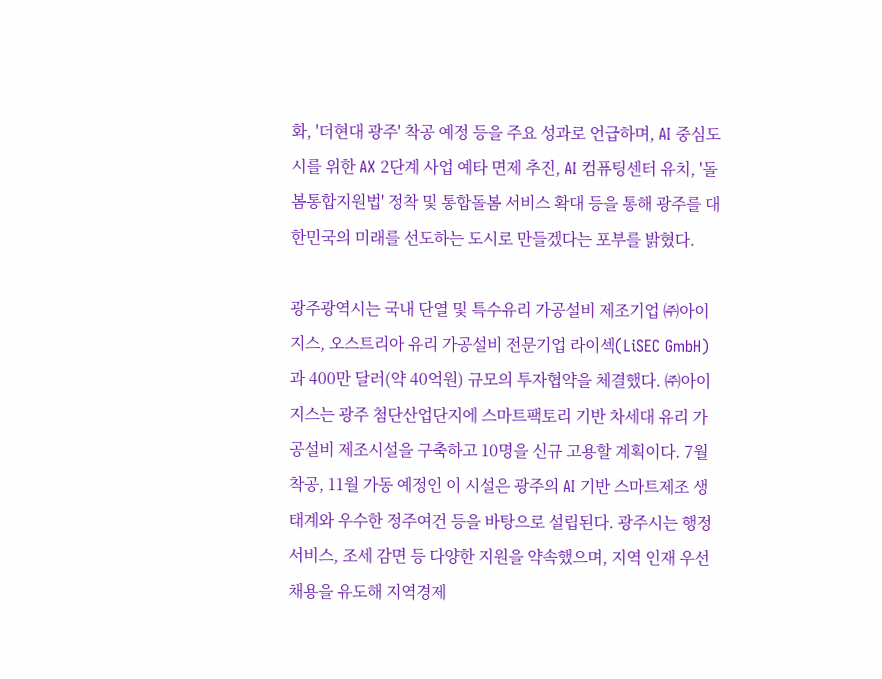화, '더현대 광주' 착공 예정 등을 주요 성과로 언급하며, AI 중심도시를 위한 AX 2단계 사업 예타 면제 추진, AI 컴퓨팅센터 유치, '돌봄통합지원법' 정착 및 통합돌봄 서비스 확대 등을 통해 광주를 대한민국의 미래를 선도하는 도시로 만들겠다는 포부를 밝혔다.

광주광역시는 국내 단열 및 특수유리 가공설비 제조기업 ㈜아이지스, 오스트리아 유리 가공설비 전문기업 라이섹(LiSEC GmbH)과 400만 달러(약 40억원) 규모의 투자협약을 체결했다. ㈜아이지스는 광주 첨단산업단지에 스마트팩토리 기반 차세대 유리 가공설비 제조시설을 구축하고 10명을 신규 고용할 계획이다. 7월 착공, 11월 가동 예정인 이 시설은 광주의 AI 기반 스마트제조 생태계와 우수한 정주여건 등을 바탕으로 설립된다. 광주시는 행정 서비스, 조세 감면 등 다양한 지원을 약속했으며, 지역 인재 우선 채용을 유도해 지역경제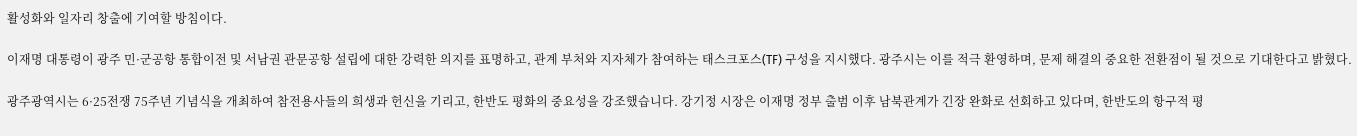활성화와 일자리 창출에 기여할 방침이다.

이재명 대통령이 광주 민·군공항 통합이전 및 서남권 관문공항 설립에 대한 강력한 의지를 표명하고, 관계 부처와 지자체가 참여하는 태스크포스(TF) 구성을 지시했다. 광주시는 이를 적극 환영하며, 문제 해결의 중요한 전환점이 될 것으로 기대한다고 밝혔다.

광주광역시는 6·25전쟁 75주년 기념식을 개최하여 참전용사들의 희생과 헌신을 기리고, 한반도 평화의 중요성을 강조했습니다. 강기정 시장은 이재명 정부 출범 이후 남북관계가 긴장 완화로 선회하고 있다며, 한반도의 항구적 평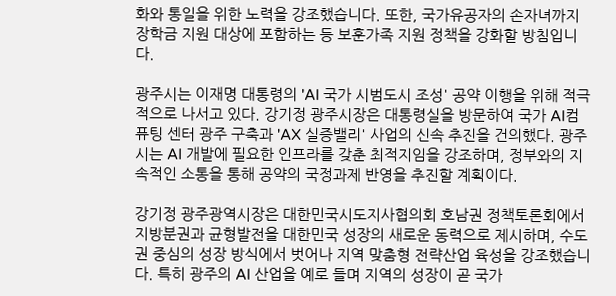화와 통일을 위한 노력을 강조했습니다. 또한, 국가유공자의 손자녀까지 장학금 지원 대상에 포함하는 등 보훈가족 지원 정책을 강화할 방침입니다.

광주시는 이재명 대통령의 'AI 국가 시범도시 조성' 공약 이행을 위해 적극적으로 나서고 있다. 강기정 광주시장은 대통령실을 방문하여 국가 AI컴퓨팅 센터 광주 구축과 'AX 실증밸리' 사업의 신속 추진을 건의했다. 광주시는 AI 개발에 필요한 인프라를 갖춘 최적지임을 강조하며, 정부와의 지속적인 소통을 통해 공약의 국정과제 반영을 추진할 계획이다.

강기정 광주광역시장은 대한민국시도지사협의회 호남권 정책토론회에서 지방분권과 균형발전을 대한민국 성장의 새로운 동력으로 제시하며, 수도권 중심의 성장 방식에서 벗어나 지역 맞춤형 전략산업 육성을 강조했습니다. 특히 광주의 AI 산업을 예로 들며 지역의 성장이 곧 국가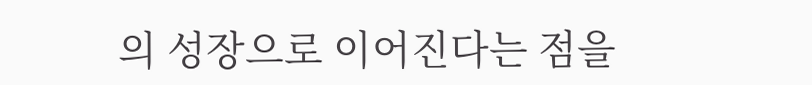의 성장으로 이어진다는 점을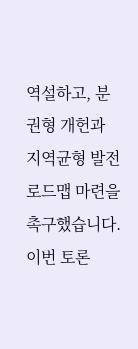역설하고, 분권형 개헌과 지역균형 발전 로드맵 마련을 촉구했습니다. 이번 토론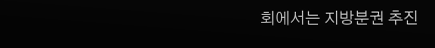회에서는 지방분권 추진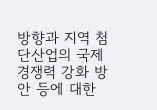방향과 지역 첨단산업의 국제경쟁력 강화 방안 등에 대한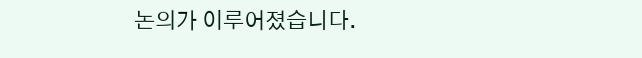논의가 이루어졌습니다.